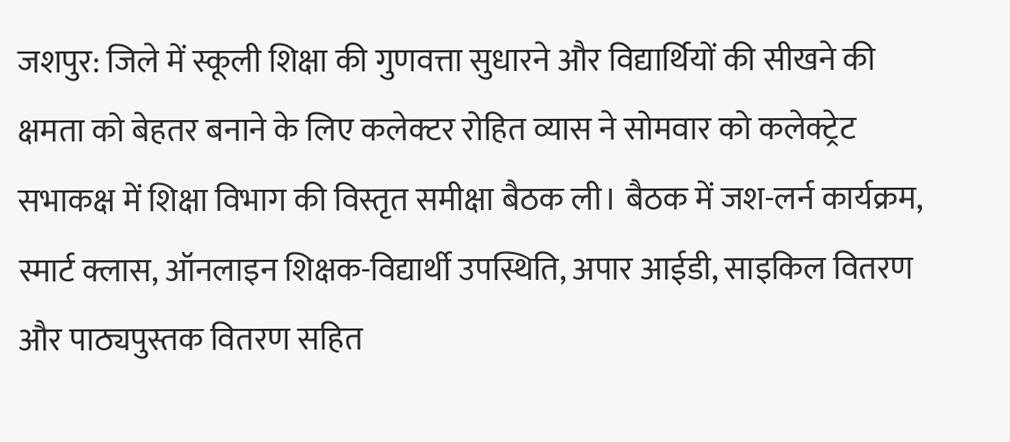जशपुर: जिले में स्कूली शिक्षा की गुणवत्ता सुधारने और विद्यार्थियों की सीखने की क्षमता को बेहतर बनाने के लिए कलेक्टर रोहित व्यास ने सोमवार को कलेक्ट्रेट सभाकक्ष में शिक्षा विभाग की विस्तृत समीक्षा बैठक ली। बैठक में जश-लर्न कार्यक्रम, स्मार्ट क्लास, ऑनलाइन शिक्षक-विद्यार्थी उपस्थिति, अपार आईडी, साइकिल वितरण और पाठ्यपुस्तक वितरण सहित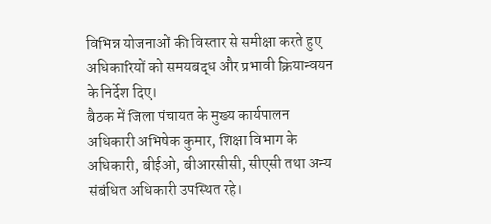विभिन्न योजनाओं की विस्तार से समीक्षा करते हुए अधिकारियों को समयबद्ध और प्रभावी क्रियान्वयन के निर्देश दिए।
बैठक में जिला पंचायत के मुख्य कार्यपालन अधिकारी अभिषेक कुमार, शिक्षा विभाग के अधिकारी, बीईओ, बीआरसीसी, सीएसी तथा अन्य संबंधित अधिकारी उपस्थित रहे।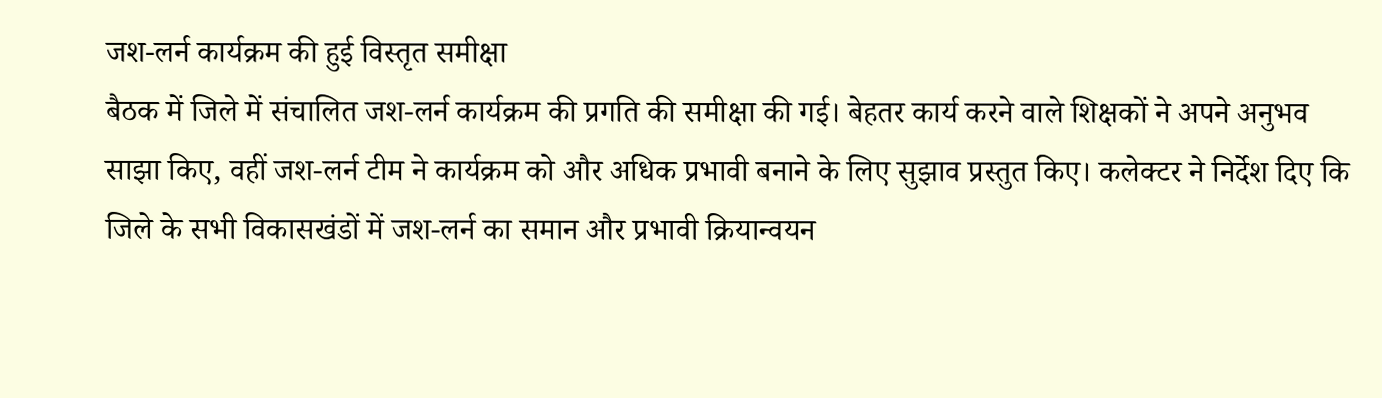जश-लर्न कार्यक्रम की हुई विस्तृत समीक्षा
बैठक में जिले में संचालित जश-लर्न कार्यक्रम की प्रगति की समीक्षा की गई। बेहतर कार्य करने वाले शिक्षकों ने अपने अनुभव साझा किए, वहीं जश-लर्न टीम ने कार्यक्रम को और अधिक प्रभावी बनाने के लिए सुझाव प्रस्तुत किए। कलेक्टर ने निर्देश दिए कि जिले के सभी विकासखंडों में जश-लर्न का समान और प्रभावी क्रियान्वयन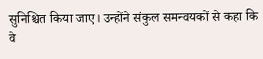सुनिश्चित किया जाए। उन्होंने संकुल समन्वयकों से कहा कि वे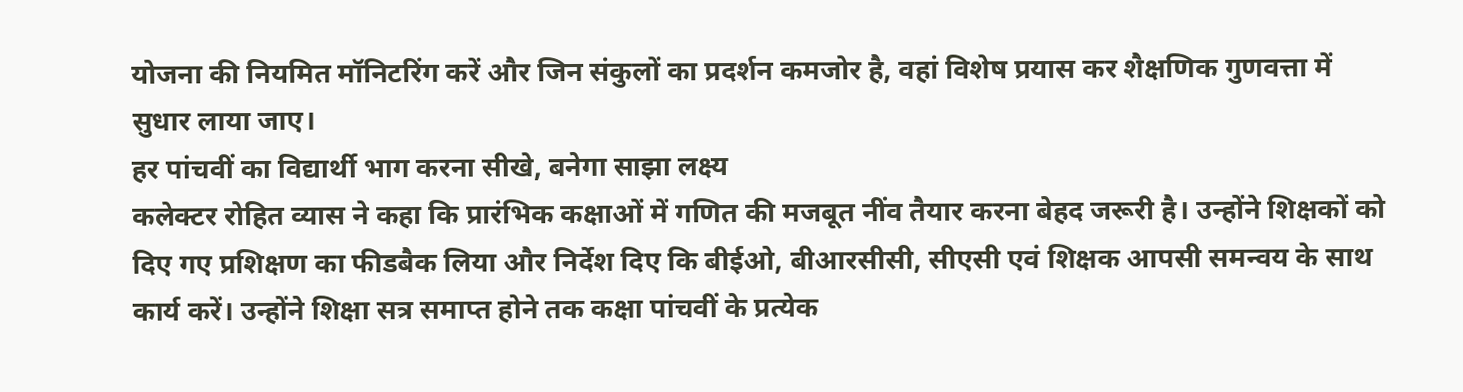योजना की नियमित मॉनिटरिंग करें और जिन संकुलों का प्रदर्शन कमजोर है, वहां विशेष प्रयास कर शैक्षणिक गुणवत्ता में सुधार लाया जाए।
हर पांचवीं का विद्यार्थी भाग करना सीखे, बनेगा साझा लक्ष्य
कलेक्टर रोहित व्यास ने कहा कि प्रारंभिक कक्षाओं में गणित की मजबूत नींव तैयार करना बेहद जरूरी है। उन्होंने शिक्षकों को दिए गए प्रशिक्षण का फीडबैक लिया और निर्देश दिए कि बीईओ, बीआरसीसी, सीएसी एवं शिक्षक आपसी समन्वय के साथ कार्य करें। उन्होंने शिक्षा सत्र समाप्त होने तक कक्षा पांचवीं के प्रत्येक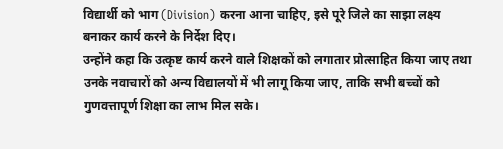विद्यार्थी को भाग (Division) करना आना चाहिए, इसे पूरे जिले का साझा लक्ष्य बनाकर कार्य करने के निर्देश दिए।
उन्होंने कहा कि उत्कृष्ट कार्य करने वाले शिक्षकों को लगातार प्रोत्साहित किया जाए तथा उनके नवाचारों को अन्य विद्यालयों में भी लागू किया जाए, ताकि सभी बच्चों को गुणवत्तापूर्ण शिक्षा का लाभ मिल सके।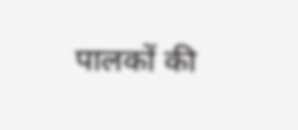पालकों की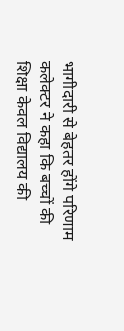भागीदारी से बेहतर होंगे परिणाम
कलेक्टर ने कहा कि बच्चों की शिक्षा केवल विद्यालय की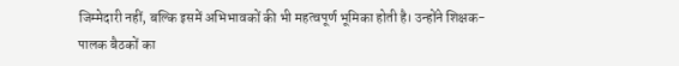जिम्मेदारी नहीं, बल्कि इसमें अभिभावकों की भी महत्वपूर्ण भूमिका होती है। उन्होंने शिक्षक-पालक बैठकों का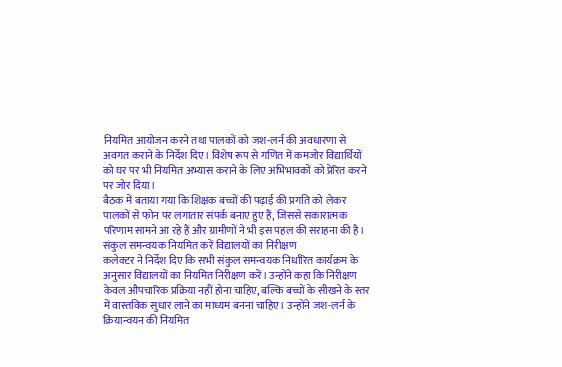नियमित आयोजन करने तथा पालकों को जश-लर्न की अवधारणा से अवगत कराने के निर्देश दिए। विशेष रूप से गणित में कमजोर विद्यार्थियों को घर पर भी नियमित अभ्यास कराने के लिए अभिभावकों को प्रेरित करने पर जोर दिया।
बैठक में बताया गया कि शिक्षक बच्चों की पढ़ाई की प्रगति को लेकर पालकों से फोन पर लगातार संपर्क बनाए हुए हैं, जिससे सकारात्मक परिणाम सामने आ रहे हैं और ग्रामीणों ने भी इस पहल की सराहना की है।
संकुल समन्वयक नियमित करें विद्यालयों का निरीक्षण
कलेक्टर ने निर्देश दिए कि सभी संकुल समन्वयक निर्धारित कार्यक्रम के अनुसार विद्यालयों का नियमित निरीक्षण करें। उन्होंने कहा कि निरीक्षण केवल औपचारिक प्रक्रिया नहीं होना चाहिए, बल्कि बच्चों के सीखने के स्तर में वास्तविक सुधार लाने का माध्यम बनना चाहिए। उन्होंने जश-लर्न के क्रियान्वयन की नियमित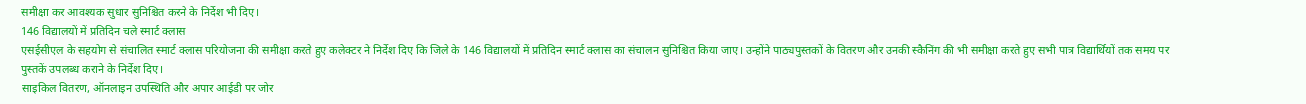समीक्षा कर आवश्यक सुधार सुनिश्चित करने के निर्देश भी दिए।
146 विद्यालयों में प्रतिदिन चले स्मार्ट क्लास
एसईसीएल के सहयोग से संचालित स्मार्ट क्लास परियोजना की समीक्षा करते हुए कलेक्टर ने निर्देश दिए कि जिले के 146 विद्यालयों में प्रतिदिन स्मार्ट क्लास का संचालन सुनिश्चित किया जाए। उन्होंने पाठ्यपुस्तकों के वितरण और उनकी स्कैनिंग की भी समीक्षा करते हुए सभी पात्र विद्यार्थियों तक समय पर पुस्तकें उपलब्ध कराने के निर्देश दिए।
साइकिल वितरण, ऑनलाइन उपस्थिति और अपार आईडी पर जोर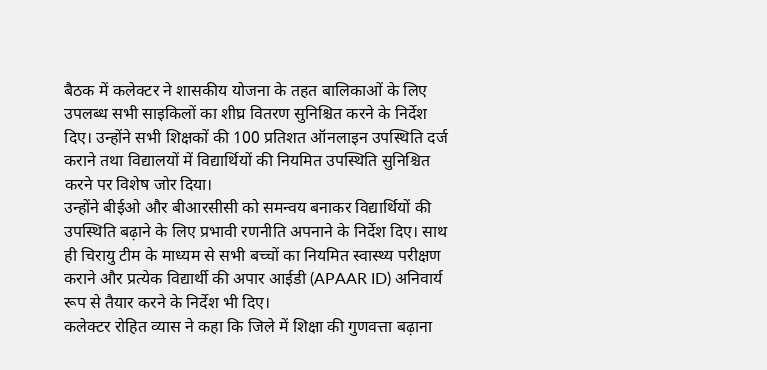बैठक में कलेक्टर ने शासकीय योजना के तहत बालिकाओं के लिए उपलब्ध सभी साइकिलों का शीघ्र वितरण सुनिश्चित करने के निर्देश दिए। उन्होंने सभी शिक्षकों की 100 प्रतिशत ऑनलाइन उपस्थिति दर्ज कराने तथा विद्यालयों में विद्यार्थियों की नियमित उपस्थिति सुनिश्चित करने पर विशेष जोर दिया।
उन्होंने बीईओ और बीआरसीसी को समन्वय बनाकर विद्यार्थियों की उपस्थिति बढ़ाने के लिए प्रभावी रणनीति अपनाने के निर्देश दिए। साथ ही चिरायु टीम के माध्यम से सभी बच्चों का नियमित स्वास्थ्य परीक्षण कराने और प्रत्येक विद्यार्थी की अपार आईडी (APAAR ID) अनिवार्य रूप से तैयार करने के निर्देश भी दिए।
कलेक्टर रोहित व्यास ने कहा कि जिले में शिक्षा की गुणवत्ता बढ़ाना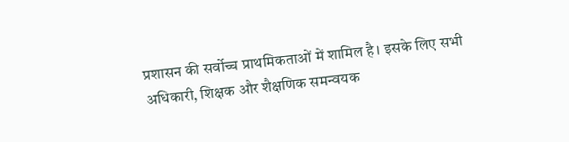प्रशासन की सर्वोच्च प्राथमिकताओं में शामिल है। इसके लिए सभी अधिकारी, शिक्षक और शैक्षणिक समन्वयक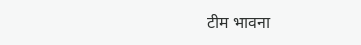टीम भावना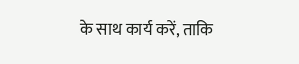के साथ कार्य करें, ताकि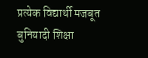प्रत्येक विद्यार्थी मजबूत बुनियादी शिक्षा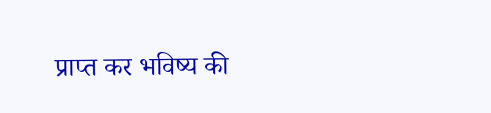प्राप्त कर भविष्य की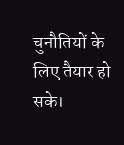चुनौतियों के लिए तैयार हो सके।